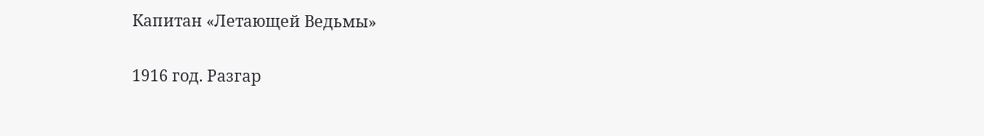Капитан «Летающей Ведьмы»

1916 год. Разгар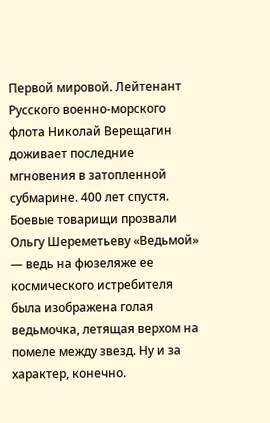Первой мировой. Лейтенант Русского военно-морского флота Николай Верещагин доживает последние мгновения в затопленной субмарине. 400 лет спустя. Боевые товарищи прозвали Ольгу Шереметьеву «Ведьмой» — ведь на фюзеляже ее космического истребителя была изображена голая ведьмочка, летящая верхом на помеле между звезд. Ну и за характер, конечно.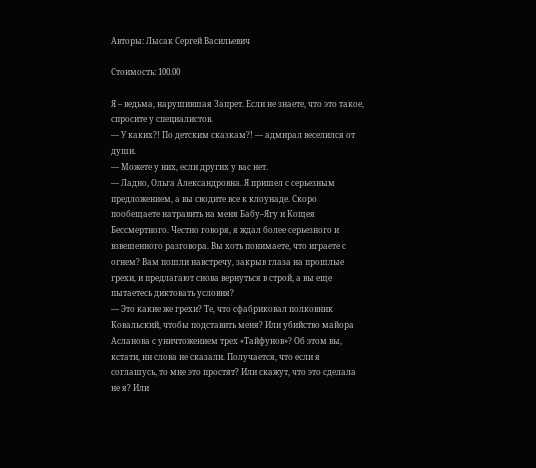Авторы: Лысак Сергей Васильевич

Стоимость: 100.00

Я – ведьма, нарушившая Запрет. Если не знаете, что это такое, спросите у специалистов.
— У каких?! По детским сказкам?! — адмирал веселился от души.
— Можете у них, если других у вас нет.
— Ладно, Ольга Александровна. Я пришел с серьезным предложением, а вы сводите все к клоунаде. Скоро пообещаете натравить на меня Бабу–Ягу и Кощея Бессмертного. Честно говоря, я ждал более серьезного и взвешенного разговора. Вы хоть понимаете, что играете с огнем? Вам пошли навстречу, закрыв глаза на прошлые грехи, и предлагают снова вернуться в строй, а вы еще пытаетесь диктовать условия?
— Это какие же грехи? Те, что сфабриковал полковник Ковальский, чтобы подставить меня? Или убийство майора Асланова с уничтожением трех «Тайфунов»? Об этом вы, кстати, ни слова не сказали. Получается, что если я соглашусь, то мне это простят? Или скажут, что это сделала не я? Или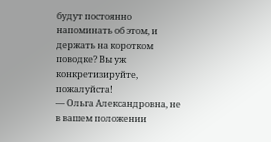будут постоянно напоминать об этом, и держать на коротком поводке? Вы уж конкретизируйте, пожалуйста!
— Ольга Александровна, не в вашем положении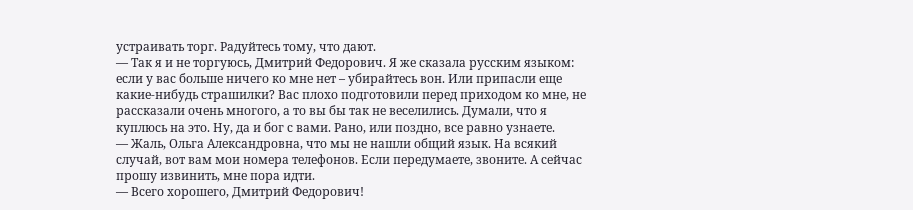устраивать торг. Радуйтесь тому, что дают.
— Так я и не торгуюсь, Дмитрий Федорович. Я же сказала русским языком: если у вас больше ничего ко мне нет – убирайтесь вон. Или припасли еще какие-нибудь страшилки? Вас плохо подготовили перед приходом ко мне, не рассказали очень многого, а то вы бы так не веселились. Думали, что я куплюсь на это. Ну, да и бог с вами. Рано, или поздно, все равно узнаете.
— Жаль, Ольга Александровна, что мы не нашли общий язык. На всякий случай, вот вам мои номера телефонов. Если передумаете, звоните. А сейчас прошу извинить, мне пора идти.
— Всего хорошего, Дмитрий Федорович!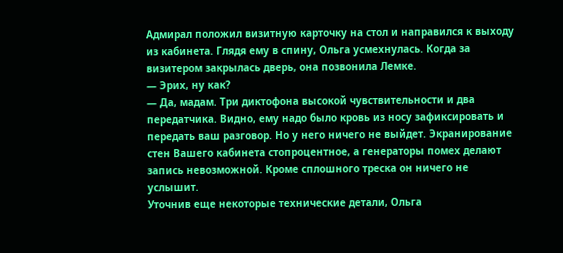Адмирал положил визитную карточку на стол и направился к выходу из кабинета. Глядя ему в спину, Ольга усмехнулась. Когда за визитером закрылась дверь, она позвонила Лемке.
— Эрих, ну как?
— Да, мадам. Три диктофона высокой чувствительности и два передатчика. Видно, ему надо было кровь из носу зафиксировать и передать ваш разговор. Но у него ничего не выйдет. Экранирование стен Вашего кабинета стопроцентное, а генераторы помех делают запись невозможной. Кроме сплошного треска он ничего не услышит.
Уточнив еще некоторые технические детали, Ольга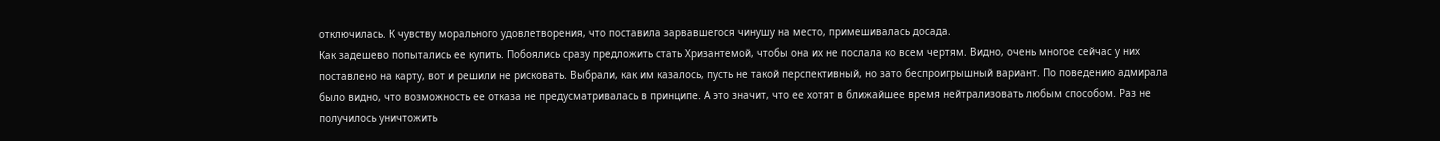отключилась. К чувству морального удовлетворения, что поставила зарвавшегося чинушу на место, примешивалась досада.
Как задешево попытались ее купить. Побоялись сразу предложить стать Хризантемой, чтобы она их не послала ко всем чертям. Видно, очень многое сейчас у них поставлено на карту, вот и решили не рисковать. Выбрали, как им казалось, пусть не такой перспективный, но зато беспроигрышный вариант. По поведению адмирала было видно, что возможность ее отказа не предусматривалась в принципе. А это значит, что ее хотят в ближайшее время нейтрализовать любым способом. Раз не получилось уничтожить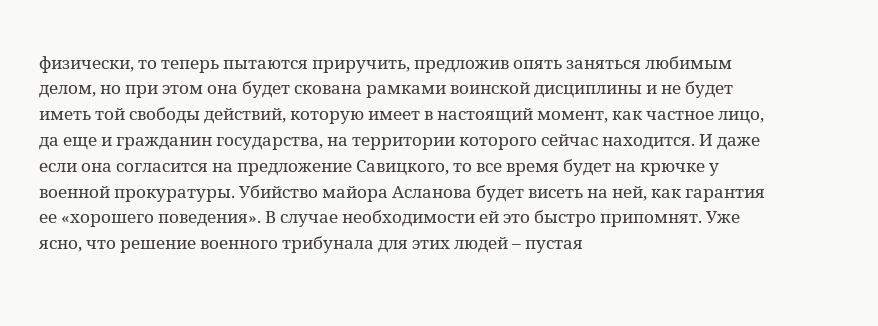физически, то теперь пытаются приручить, предложив опять заняться любимым делом, но при этом она будет скована рамками воинской дисциплины и не будет иметь той свободы действий, которую имеет в настоящий момент, как частное лицо, да еще и гражданин государства, на территории которого сейчас находится. И даже если она согласится на предложение Савицкого, то все время будет на крючке у военной прокуратуры. Убийство майора Асланова будет висеть на ней, как гарантия ее «хорошего поведения». В случае необходимости ей это быстро припомнят. Уже ясно, что решение военного трибунала для этих людей – пустая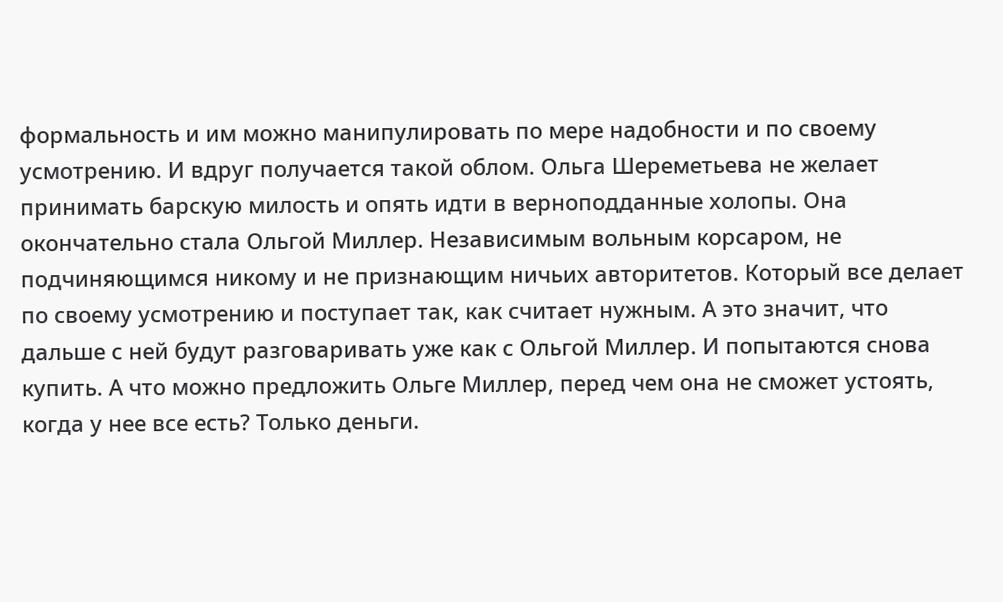формальность и им можно манипулировать по мере надобности и по своему усмотрению. И вдруг получается такой облом. Ольга Шереметьева не желает принимать барскую милость и опять идти в верноподданные холопы. Она окончательно стала Ольгой Миллер. Независимым вольным корсаром, не подчиняющимся никому и не признающим ничьих авторитетов. Который все делает по своему усмотрению и поступает так, как считает нужным. А это значит, что дальше с ней будут разговаривать уже как с Ольгой Миллер. И попытаются снова купить. А что можно предложить Ольге Миллер, перед чем она не сможет устоять, когда у нее все есть? Только деньги.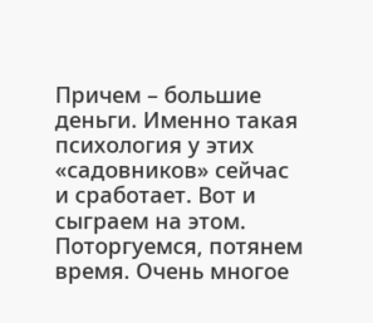Причем – большие деньги. Именно такая психология у этих «садовников» сейчас и сработает. Вот и сыграем на этом. Поторгуемся, потянем время. Очень многое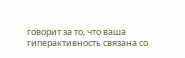говорит за то, что ваша гиперактивность связана со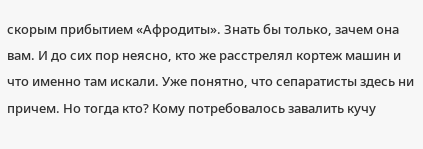скорым прибытием «Афродиты». Знать бы только, зачем она вам. И до сих пор неясно, кто же расстрелял кортеж машин и что именно там искали. Уже понятно, что сепаратисты здесь ни причем. Но тогда кто? Кому потребовалось завалить кучу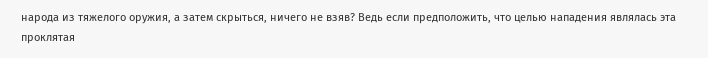народа из тяжелого оружия, а затем скрыться, ничего не взяв? Ведь если предположить, что целью нападения являлась эта проклятая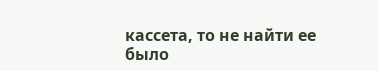кассета, то не найти ее было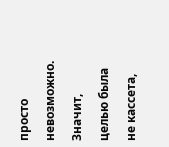просто невозможно. Значит, целью была не кассета,